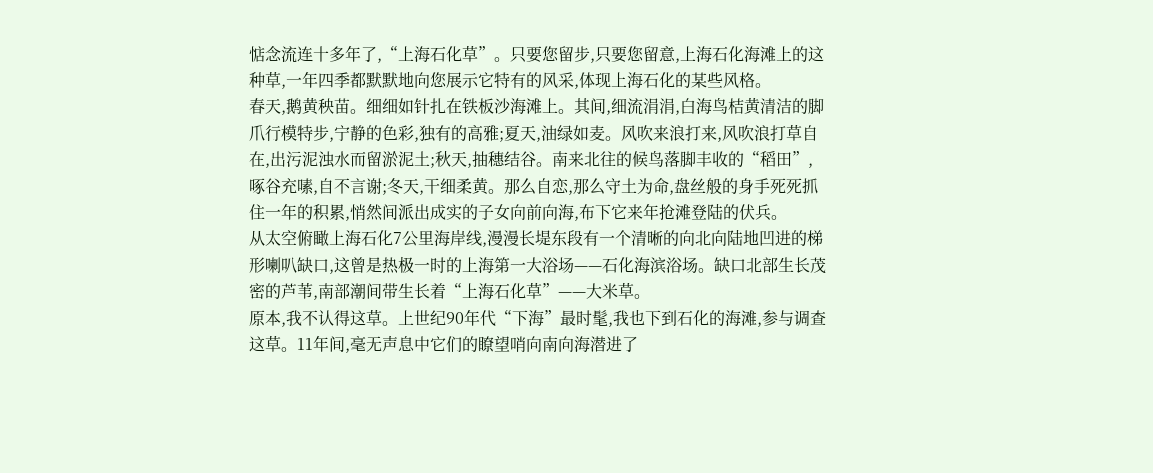惦念流连十多年了,“上海石化草”。只要您留步,只要您留意,上海石化海滩上的这种草,一年四季都默默地向您展示它特有的风采,体现上海石化的某些风格。
春天,鹅黄秧苗。细细如针扎在铁板沙海滩上。其间,细流涓涓,白海鸟桔黄清洁的脚爪行模特步,宁静的色彩,独有的高雅;夏天,油绿如麦。风吹来浪打来,风吹浪打草自在,出污泥浊水而留淤泥土;秋天,抽穗结谷。南来北往的候鸟落脚丰收的“稻田”,啄谷充嗉,自不言谢;冬天,干细柔黄。那么自恋,那么守土为命,盘丝般的身手死死抓住一年的积累,悄然间派出成实的子女向前向海,布下它来年抢滩登陆的伏兵。
从太空俯瞰上海石化7公里海岸线,漫漫长堤东段有一个清晰的向北向陆地凹进的梯形喇叭缺口,这曾是热极一时的上海第一大浴场——石化海滨浴场。缺口北部生长茂密的芦苇,南部潮间带生长着“上海石化草”——大米草。
原本,我不认得这草。上世纪90年代“下海”最时髦,我也下到石化的海滩,参与调查这草。11年间,毫无声息中它们的瞭望哨向南向海潜进了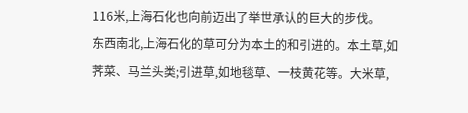116米,上海石化也向前迈出了举世承认的巨大的步伐。
东西南北,上海石化的草可分为本土的和引进的。本土草,如荠菜、马兰头类;引进草,如地毯草、一枝黄花等。大米草,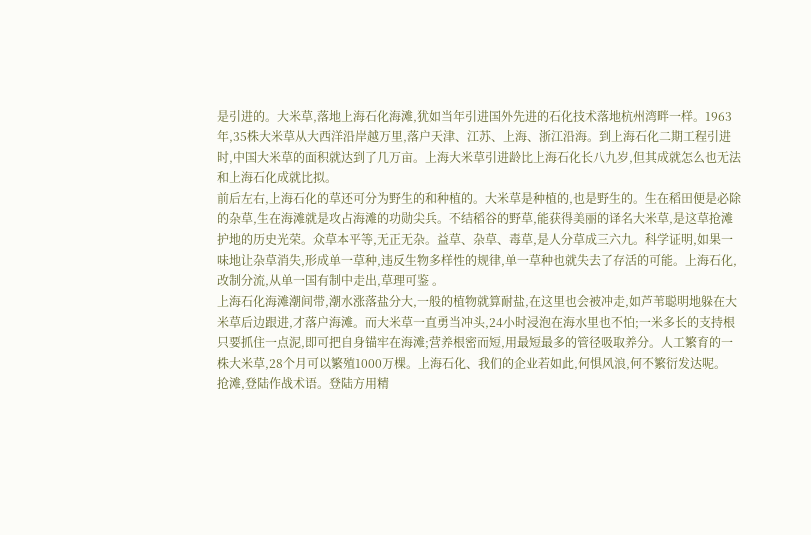是引进的。大米草,落地上海石化海滩,犹如当年引进国外先进的石化技术落地杭州湾畔一样。1963年,35株大米草从大西洋沿岸越万里,落户天津、江苏、上海、浙江沿海。到上海石化二期工程引进时,中国大米草的面积就达到了几万亩。上海大米草引进龄比上海石化长八九岁,但其成就怎么也无法和上海石化成就比拟。
前后左右,上海石化的草还可分为野生的和种植的。大米草是种植的,也是野生的。生在稻田便是必除的杂草,生在海滩就是攻占海滩的功勋尖兵。不结稻谷的野草,能获得美丽的译名大米草,是这草抢滩护地的历史光荣。众草本平等,无正无杂。益草、杂草、毒草,是人分草成三六九。科学证明,如果一味地让杂草消失,形成单一草种,违反生物多样性的规律,单一草种也就失去了存活的可能。上海石化,改制分流,从单一国有制中走出,草理可鉴 。
上海石化海滩潮间带,潮水涨落盐分大,一般的植物就算耐盐,在这里也会被冲走,如芦苇聪明地躲在大米草后边跟进,才落户海滩。而大米草一直勇当冲头,24小时浸泡在海水里也不怕;一米多长的支持根只要抓住一点泥,即可把自身锚牢在海滩;营养根密而短,用最短最多的管径吸取养分。人工繁育的一株大米草,28个月可以繁殖1000万棵。上海石化、我们的企业若如此,何惧风浪,何不繁衍发达呢。
抢滩,登陆作战术语。登陆方用精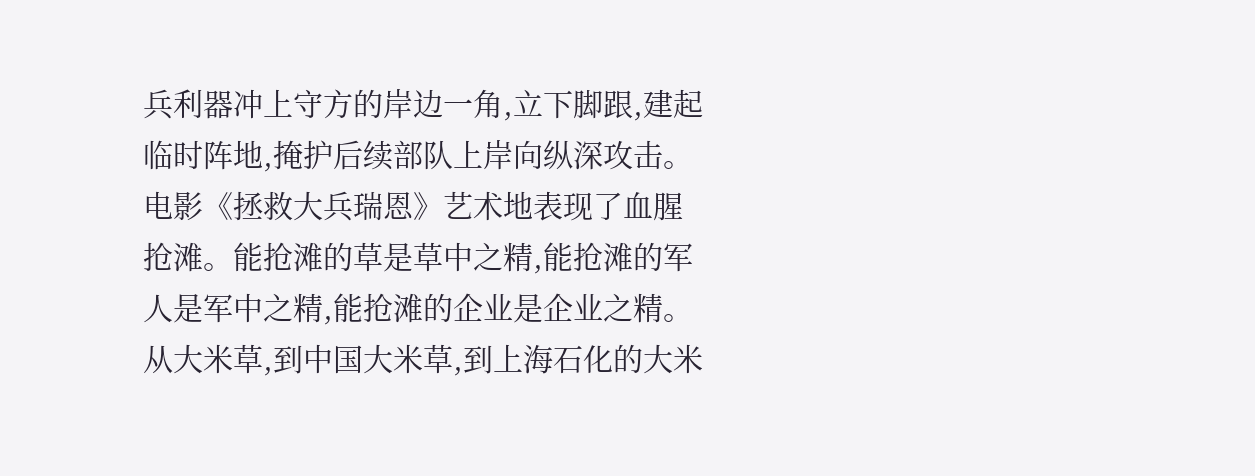兵利器冲上守方的岸边一角,立下脚跟,建起临时阵地,掩护后续部队上岸向纵深攻击。电影《拯救大兵瑞恩》艺术地表现了血腥抢滩。能抢滩的草是草中之精,能抢滩的军人是军中之精,能抢滩的企业是企业之精。
从大米草,到中国大米草,到上海石化的大米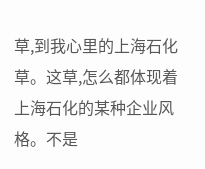草,到我心里的上海石化草。这草,怎么都体现着上海石化的某种企业风格。不是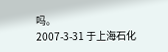吗。
2007-3-31 于上海石化